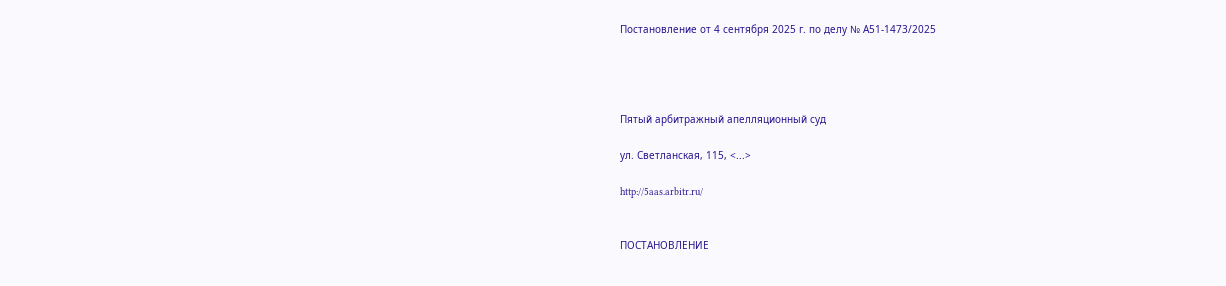Постановление от 4 сентября 2025 г. по делу № А51-1473/2025




Пятый арбитражный апелляционный суд

ул. Светланская, 115, <...>

http://5aas.arbitr.ru/


ПОСТАНОВЛЕНИЕ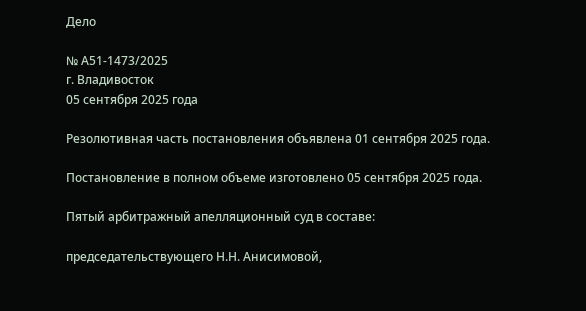Дело

№ А51-1473/2025
г. Владивосток
05 сентября 2025 года

Резолютивная часть постановления объявлена 01 сентября 2025 года.

Постановление в полном объеме изготовлено 05 сентября 2025 года.

Пятый арбитражный апелляционный суд в составе:

председательствующего Н.Н. Анисимовой,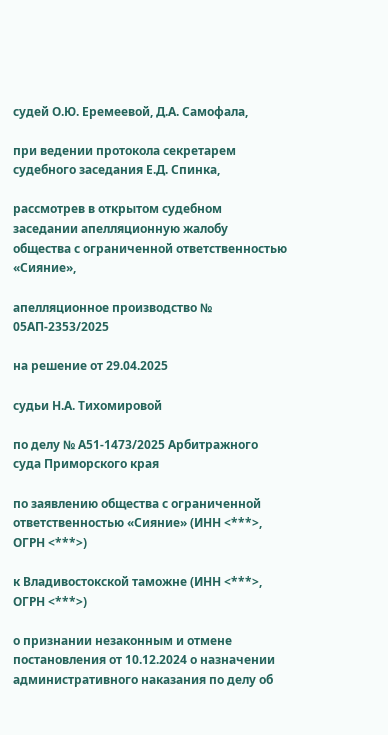судей О.Ю. Еремеевой, Д.А. Самофала,

при ведении протокола секретарем судебного заседания Е.Д. Спинка,

рассмотрев в открытом судебном заседании апелляционную жалобу общества с ограниченной ответственностью «Сияние»,

апелляционное производство № 05АП-2353/2025

на решение от 29.04.2025

судьи Н.А. Тихомировой

по делу № А51-1473/2025 Арбитражного суда Приморского края

по заявлению общества с ограниченной ответственностью «Сияние» (ИНН <***>, ОГРН <***>)

к Владивостокской таможне (ИНН <***>, ОГРН <***>)

о признании незаконным и отмене постановления от 10.12.2024 о назначении административного наказания по делу об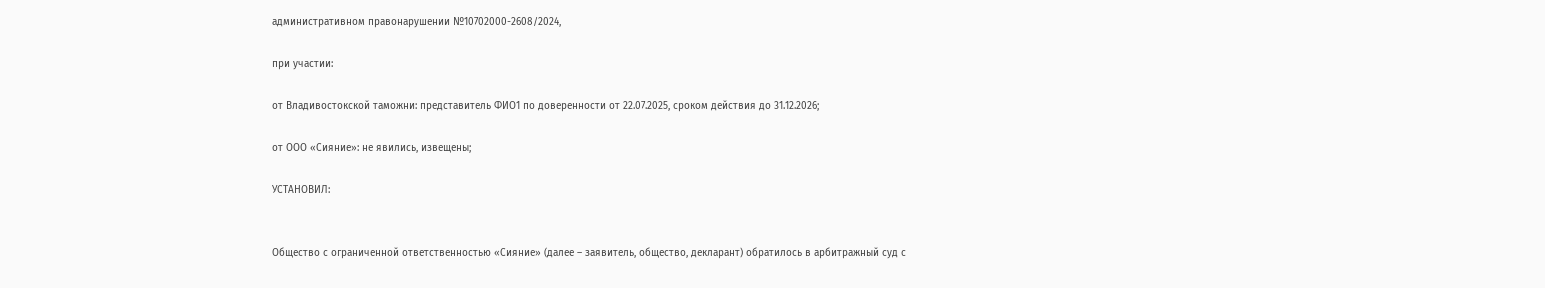административном правонарушении №10702000-2608/2024,

при участии:

от Владивостокской таможни: представитель ФИО1 по доверенности от 22.07.2025, сроком действия до 31.12.2026;

от ООО «Сияние»: не явились, извещены;

УСТАНОВИЛ:


Общество с ограниченной ответственностью «Сияние» (далее – заявитель, общество, декларант) обратилось в арбитражный суд с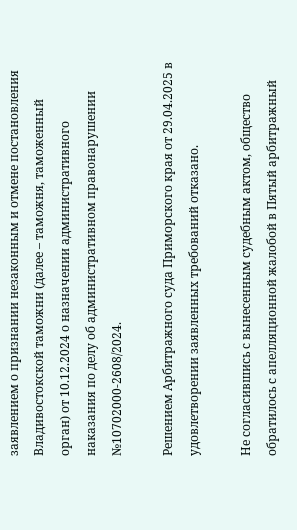заявлением о признании незаконным и отмене постановления Владивостокской таможни (далее – таможня, таможенный орган) от 10.12.2024 о назначении административного наказания по делу об административном правонарушении №10702000-2608/2024.

Решением Арбитражного суда Приморского края от 29.04.2025 в удовлетворении заявленных требований отказано.

Не согласившись с вынесенным судебным актом, общество обратилось с апелляционной жалобой в Пятый арбитражный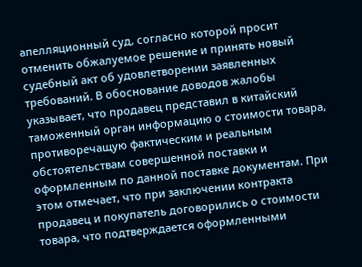апелляционный суд, согласно которой просит отменить обжалуемое решение и принять новый судебный акт об удовлетворении заявленных требований. В обоснование доводов жалобы указывает, что продавец представил в китайский таможенный орган информацию о стоимости товара, противоречащую фактическим и реальным обстоятельствам совершенной поставки и оформленным по данной поставке документам. При этом отмечает, что при заключении контракта продавец и покупатель договорились о стоимости товара, что подтверждается оформленными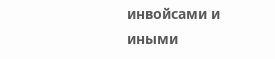инвойсами и иными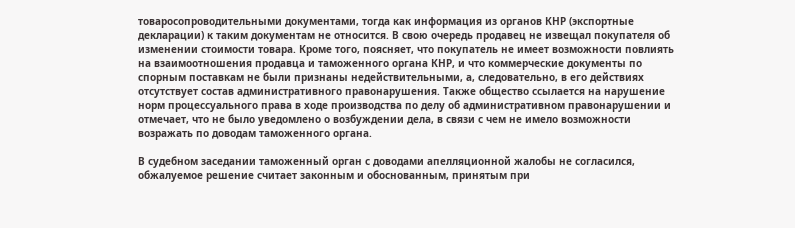товаросопроводительными документами, тогда как информация из органов КНР (экспортные декларации) к таким документам не относится. В свою очередь продавец не извещал покупателя об изменении стоимости товара. Кроме того, поясняет, что покупатель не имеет возможности повлиять на взаимоотношения продавца и таможенного органа КНР, и что коммерческие документы по спорным поставкам не были признаны недействительными, а, следовательно, в его действиях отсутствует состав административного правонарушения. Также общество ссылается на нарушение норм процессуального права в ходе производства по делу об административном правонарушении и отмечает, что не было уведомлено о возбуждении дела, в связи с чем не имело возможности возражать по доводам таможенного органа.

В судебном заседании таможенный орган с доводами апелляционной жалобы не согласился, обжалуемое решение считает законным и обоснованным, принятым при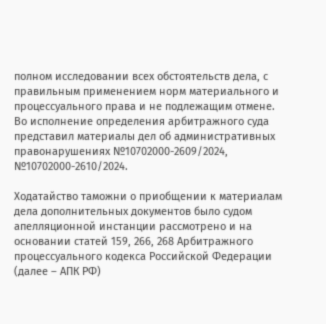полном исследовании всех обстоятельств дела, с правильным применением норм материального и процессуального права и не подлежащим отмене. Во исполнение определения арбитражного суда представил материалы дел об административных правонарушениях №10702000-2609/2024, №10702000-2610/2024.

Ходатайство таможни о приобщении к материалам дела дополнительных документов было судом апелляционной инстанции рассмотрено и на основании статей 159, 266, 268 Арбитражного процессуального кодекса Российской Федерации (далее – АПК РФ)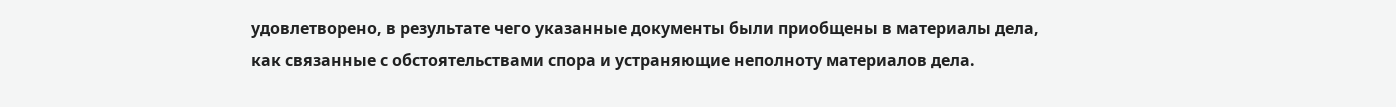удовлетворено, в результате чего указанные документы были приобщены в материалы дела, как связанные с обстоятельствами спора и устраняющие неполноту материалов дела.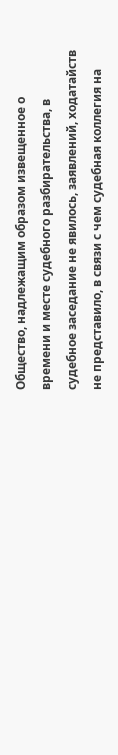Общество, надлежащим образом извещенное о времени и месте судебного разбирательства, в судебное заседание не явилось, заявлений, ходатайств не представило, в связи с чем судебная коллегия на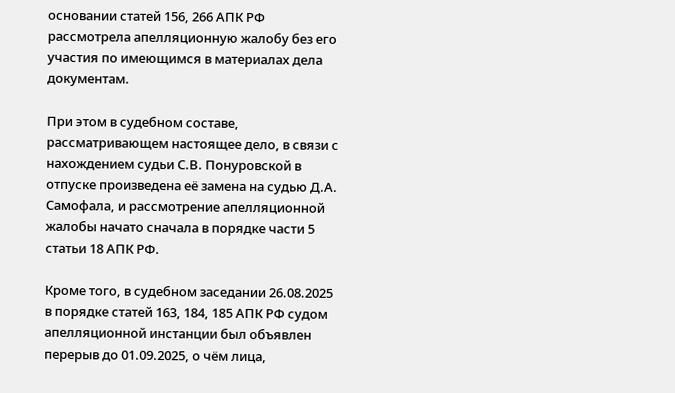основании статей 156, 266 АПК РФ рассмотрела апелляционную жалобу без его участия по имеющимся в материалах дела документам.

При этом в судебном составе, рассматривающем настоящее дело, в связи с нахождением судьи С.В. Понуровской в отпуске произведена её замена на судью Д.А. Самофала, и рассмотрение апелляционной жалобы начато сначала в порядке части 5 статьи 18 АПК РФ.

Кроме того, в судебном заседании 26.08.2025 в порядке статей 163, 184, 185 АПК РФ судом апелляционной инстанции был объявлен перерыв до 01.09.2025, о чём лица,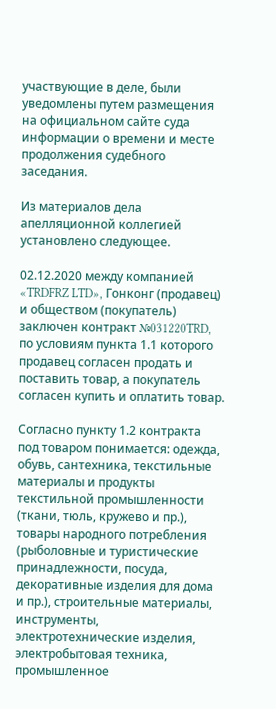участвующие в деле, были уведомлены путем размещения на официальном сайте суда информации о времени и месте продолжения судебного заседания.

Из материалов дела апелляционной коллегией установлено следующее.

02.12.2020 между компанией «TRDFRZ LTD», Гонконг (продавец) и обществом (покупатель) заключен контракт №031220TRD, по условиям пункта 1.1 которого продавец согласен продать и поставить товар, а покупатель согласен купить и оплатить товар.

Согласно пункту 1.2 контракта под товаром понимается: одежда, обувь, сантехника, текстильные материалы и продукты текстильной промышленности (ткани, тюль, кружево и пр.), товары народного потребления (рыболовные и туристические принадлежности, посуда, декоративные изделия для дома и пр.), строительные материалы, инструменты, электротехнические изделия, электробытовая техника, промышленное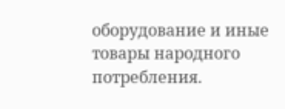оборудование и иные товары народного потребления.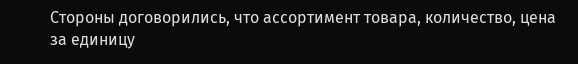Стороны договорились, что ассортимент товара, количество, цена за единицу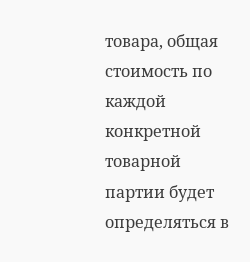товара, общая стоимость по каждой конкретной товарной партии будет определяться в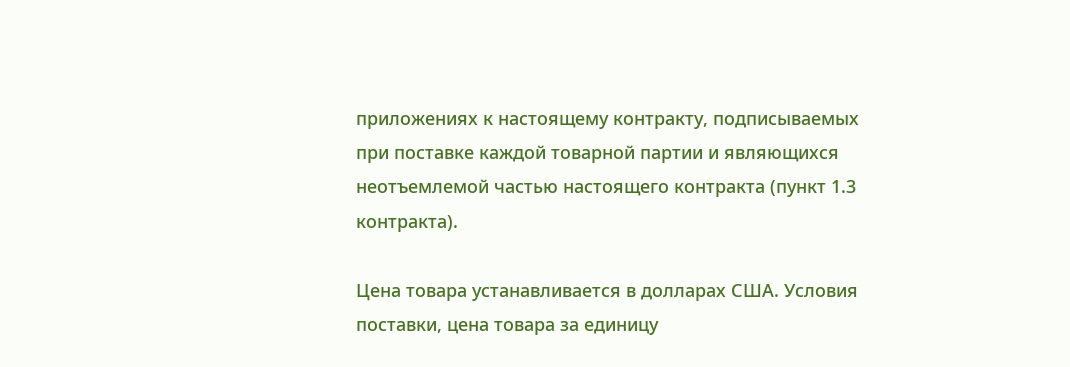приложениях к настоящему контракту, подписываемых при поставке каждой товарной партии и являющихся неотъемлемой частью настоящего контракта (пункт 1.3 контракта).

Цена товара устанавливается в долларах США. Условия поставки, цена товара за единицу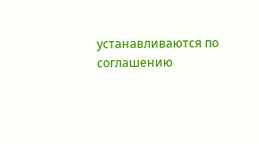устанавливаются по соглашению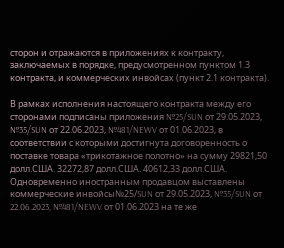сторон и отражаются в приложениях к контракту, заключаемых в порядке, предусмотренном пунктом 1.3 контракта, и коммерческих инвойсах (пункт 2.1 контракта).

В рамках исполнения настоящего контракта между его сторонами подписаны приложения №25/SUN от 29.05.2023, №35/SUN от 22.06.2023, №481/NEWV от 01.06.2023, в соответствии с которыми достигнута договоренность о поставке товара «трикотажное полотно» на сумму 29821,50 долл.США. 32272,87 долл.США. 40612,33 долл.США. Одновременно иностранным продавцом выставлены коммерческие инвойсы№25/SUN от 29.05.2023, №35/SUN от 22.06.2023, №481/NEWV от 01.06.2023 на те же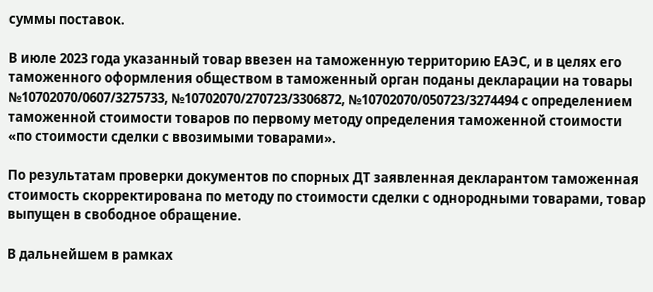суммы поставок.

В июле 2023 года указанный товар ввезен на таможенную территорию ЕАЭС, и в целях его таможенного оформления обществом в таможенный орган поданы декларации на товары №10702070/0607/3275733, №10702070/270723/3306872, №10702070/050723/3274494 с определением таможенной стоимости товаров по первому методу определения таможенной стоимости «по стоимости сделки с ввозимыми товарами».

По результатам проверки документов по спорных ДТ заявленная декларантом таможенная стоимость скорректирована по методу по стоимости сделки с однородными товарами, товар выпущен в свободное обращение.

В дальнейшем в рамках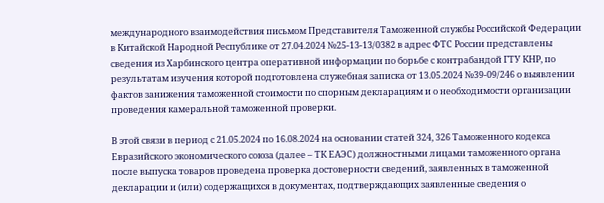международного взаимодействия письмом Представителя Таможенной службы Российской Федерации в Китайской Народной Республике от 27.04.2024 №25-13-13/0382 в адрес ФТС России представлены сведения из Харбинского центра оперативной информации по борьбе с контрабандой ГТУ КНР, по результатам изучения которой подготовлена служебная записка от 13.05.2024 №39-09/246 о выявлении фактов занижения таможенной стоимости по спорным декларациям и о необходимости организации проведения камеральной таможенной проверки.

В этой связи в период с 21.05.2024 по 16.08.2024 на основании статей 324, 326 Таможенного кодекса Евразийского экономического союза (далее – ТК ЕАЭС) должностными лицами таможенного органа после выпуска товаров проведена проверка достоверности сведений, заявленных в таможенной декларации и (или) содержащихся в документах, подтверждающих заявленные сведения о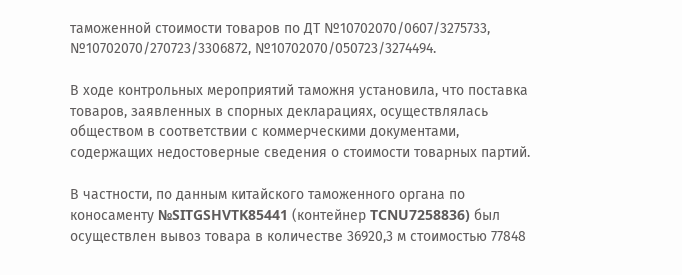таможенной стоимости товаров по ДТ №10702070/0607/3275733, №10702070/270723/3306872, №10702070/050723/3274494.

В ходе контрольных мероприятий таможня установила, что поставка товаров, заявленных в спорных декларациях, осуществлялась обществом в соответствии с коммерческими документами, содержащих недостоверные сведения о стоимости товарных партий.

В частности, по данным китайского таможенного органа по коносаменту №SITGSHVTK85441 (контейнер TCNU7258836) был осуществлен вывоз товара в количестве 36920,3 м стоимостью 77848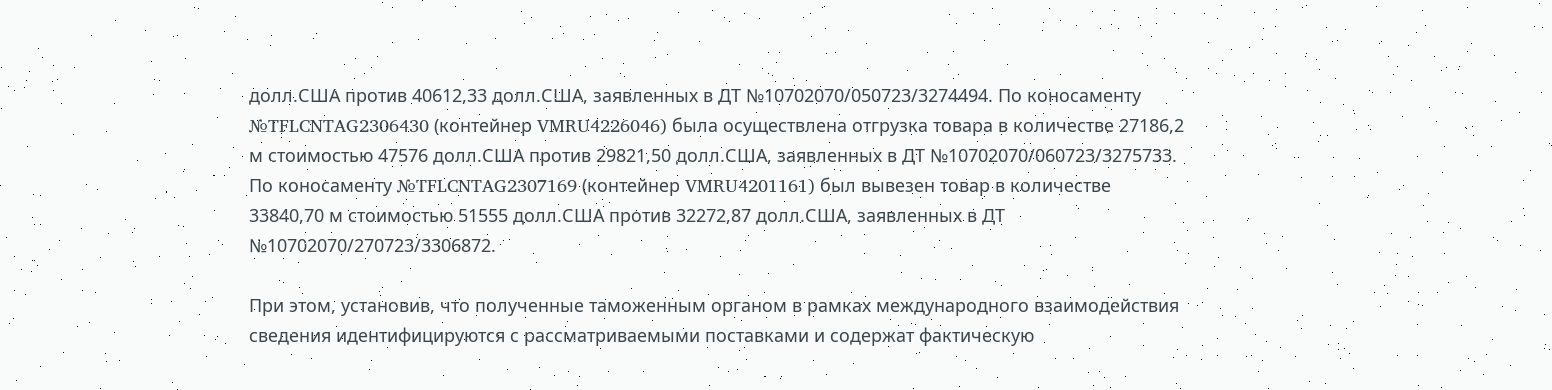долл.США против 40612,33 долл.США, заявленных в ДТ №10702070/050723/3274494. По коносаменту №TFLCNTAG2306430 (контейнер VMRU4226046) была осуществлена отгрузка товара в количестве 27186,2 м стоимостью 47576 долл.США против 29821,50 долл.США, заявленных в ДТ №10702070/060723/3275733. По коносаменту №TFLCNTAG2307169 (контейнер VMRU4201161) был вывезен товар в количестве 33840,70 м стоимостью 51555 долл.США против 32272,87 долл.США, заявленных в ДТ №10702070/270723/3306872.

При этом, установив, что полученные таможенным органом в рамках международного взаимодействия сведения идентифицируются с рассматриваемыми поставками и содержат фактическую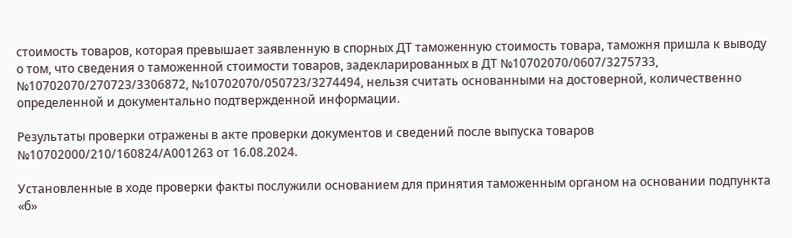стоимость товаров, которая превышает заявленную в спорных ДТ таможенную стоимость товара, таможня пришла к выводу о том, что сведения о таможенной стоимости товаров, задекларированных в ДТ №10702070/0607/3275733, №10702070/270723/3306872, №10702070/050723/3274494, нельзя считать основанными на достоверной, количественно определенной и документально подтвержденной информации.

Результаты проверки отражены в акте проверки документов и сведений после выпуска товаров №10702000/210/160824/А001263 от 16.08.2024.

Установленные в ходе проверки факты послужили основанием для принятия таможенным органом на основании подпункта «б»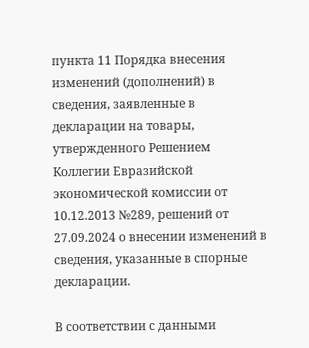пункта 11 Порядка внесения изменений (дополнений) в сведения, заявленные в декларации на товары, утвержденного Решением Коллегии Евразийской экономической комиссии от 10.12.2013 №289, решений от 27.09.2024 о внесении изменений в сведения, указанные в спорные декларации.

В соответствии с данными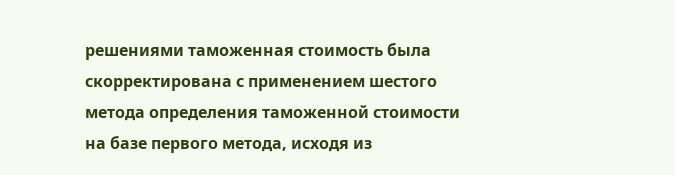решениями таможенная стоимость была скорректирована с применением шестого метода определения таможенной стоимости на базе первого метода, исходя из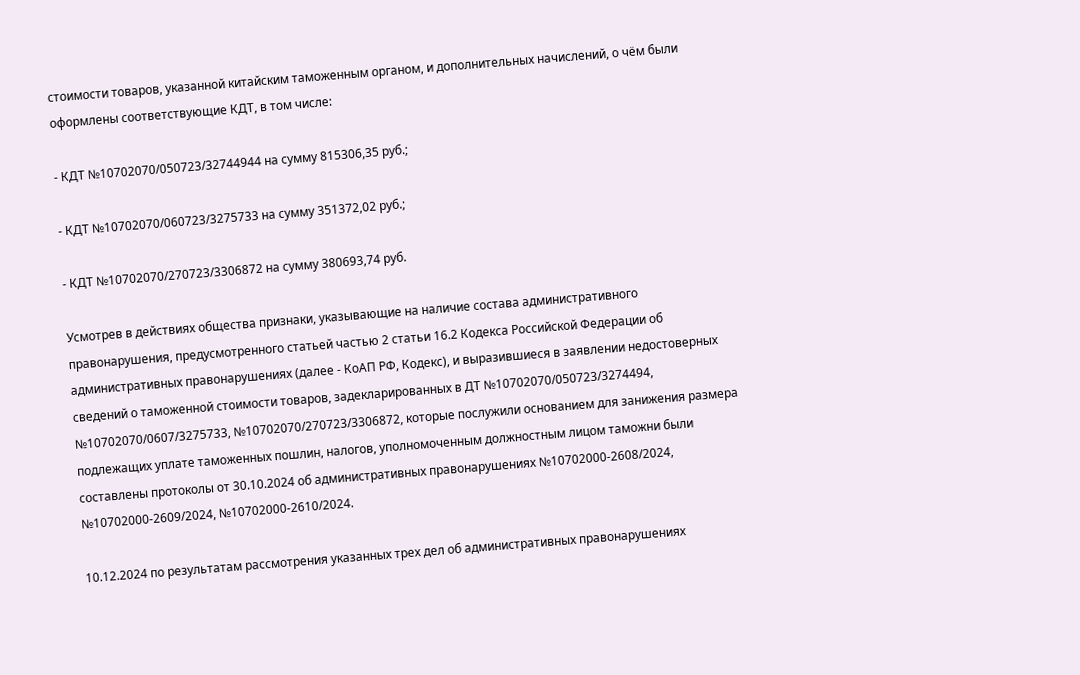стоимости товаров, указанной китайским таможенным органом, и дополнительных начислений, о чём были оформлены соответствующие КДТ, в том числе:

- КДТ №10702070/050723/32744944 на сумму 815306,35 руб.;

- КДТ №10702070/060723/3275733 на сумму 351372,02 руб.;

- КДТ №10702070/270723/3306872 на сумму 380693,74 руб.

Усмотрев в действиях общества признаки, указывающие на наличие состава административного правонарушения, предусмотренного статьей частью 2 статьи 16.2 Кодекса Российской Федерации об административных правонарушениях (далее - КоАП РФ, Кодекс), и выразившиеся в заявлении недостоверных сведений о таможенной стоимости товаров, задекларированных в ДТ №10702070/050723/3274494, №10702070/0607/3275733, №10702070/270723/3306872, которые послужили основанием для занижения размера подлежащих уплате таможенных пошлин, налогов, уполномоченным должностным лицом таможни были составлены протоколы от 30.10.2024 об административных правонарушениях №10702000-2608/2024, №10702000-2609/2024, №10702000-2610/2024.

10.12.2024 по результатам рассмотрения указанных трех дел об административных правонарушениях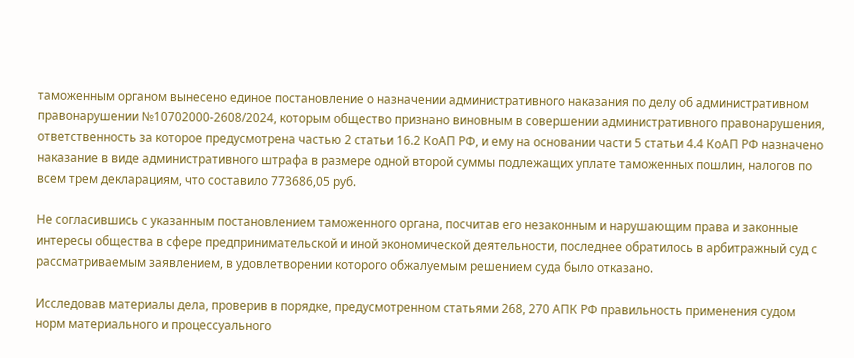таможенным органом вынесено единое постановление о назначении административного наказания по делу об административном правонарушении №10702000-2608/2024, которым общество признано виновным в совершении административного правонарушения, ответственность за которое предусмотрена частью 2 статьи 16.2 КоАП РФ, и ему на основании части 5 статьи 4.4 КоАП РФ назначено наказание в виде административного штрафа в размере одной второй суммы подлежащих уплате таможенных пошлин, налогов по всем трем декларациям, что составило 773686,05 руб.

Не согласившись с указанным постановлением таможенного органа, посчитав его незаконным и нарушающим права и законные интересы общества в сфере предпринимательской и иной экономической деятельности, последнее обратилось в арбитражный суд с рассматриваемым заявлением, в удовлетворении которого обжалуемым решением суда было отказано.

Исследовав материалы дела, проверив в порядке, предусмотренном статьями 268, 270 АПК РФ правильность применения судом норм материального и процессуального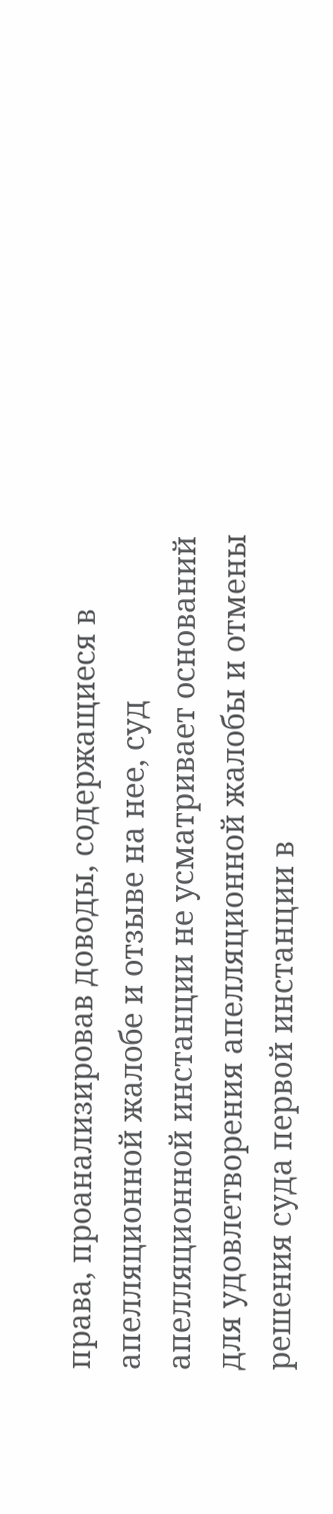права, проанализировав доводы, содержащиеся в апелляционной жалобе и отзыве на нее, суд апелляционной инстанции не усматривает оснований для удовлетворения апелляционной жалобы и отмены решения суда первой инстанции в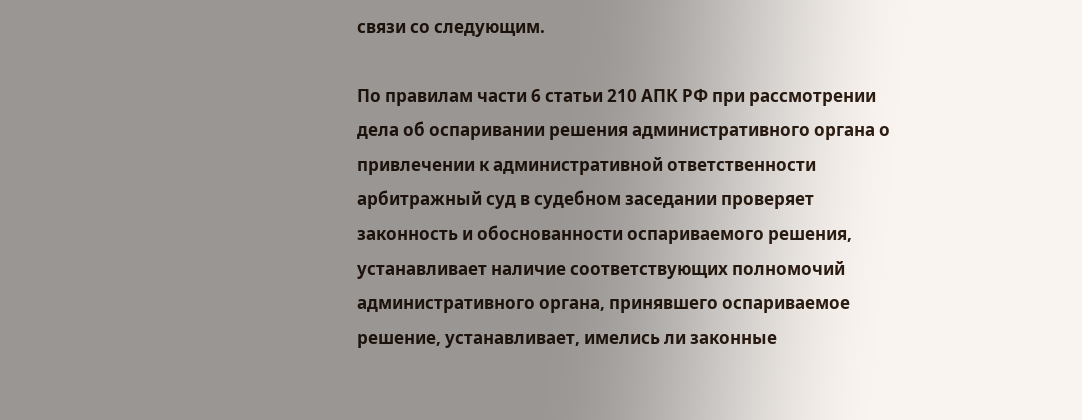связи со следующим.

По правилам части 6 статьи 210 АПК РФ при рассмотрении дела об оспаривании решения административного органа о привлечении к административной ответственности арбитражный суд в судебном заседании проверяет законность и обоснованности оспариваемого решения, устанавливает наличие соответствующих полномочий административного органа, принявшего оспариваемое решение, устанавливает, имелись ли законные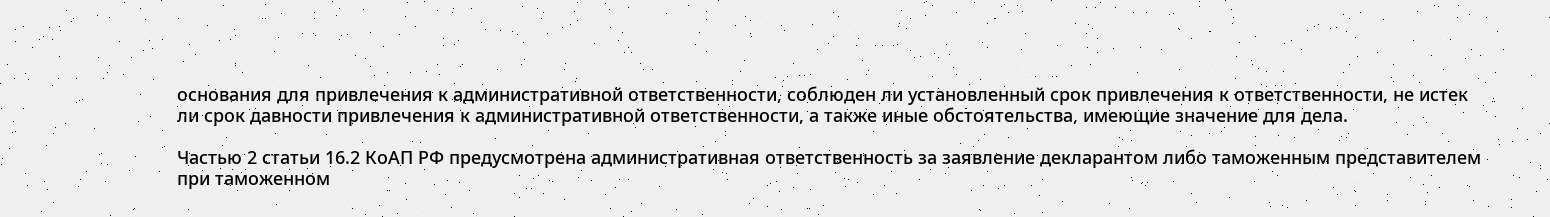основания для привлечения к административной ответственности, соблюден ли установленный срок привлечения к ответственности, не истек ли срок давности привлечения к административной ответственности, а также иные обстоятельства, имеющие значение для дела.

Частью 2 статьи 16.2 КоАП РФ предусмотрена административная ответственность за заявление декларантом либо таможенным представителем при таможенном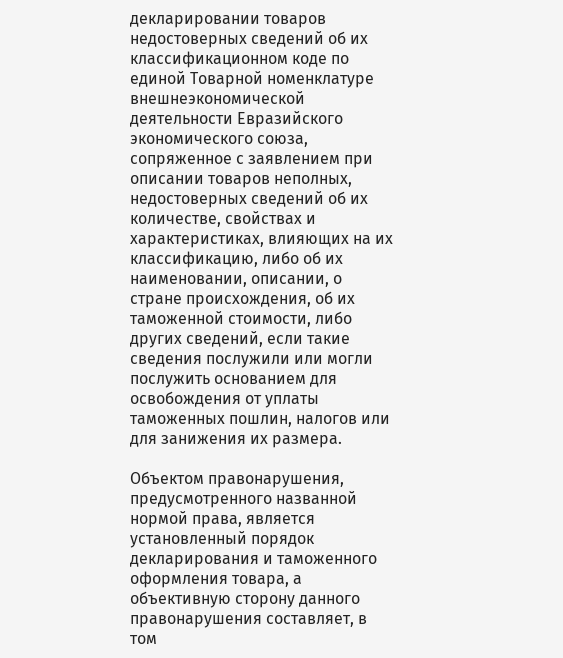декларировании товаров недостоверных сведений об их классификационном коде по единой Товарной номенклатуре внешнеэкономической деятельности Евразийского экономического союза, сопряженное с заявлением при описании товаров неполных, недостоверных сведений об их количестве, свойствах и характеристиках, влияющих на их классификацию, либо об их наименовании, описании, о стране происхождения, об их таможенной стоимости, либо других сведений, если такие сведения послужили или могли послужить основанием для освобождения от уплаты таможенных пошлин, налогов или для занижения их размера.

Объектом правонарушения, предусмотренного названной нормой права, является установленный порядок декларирования и таможенного оформления товара, а объективную сторону данного правонарушения составляет, в том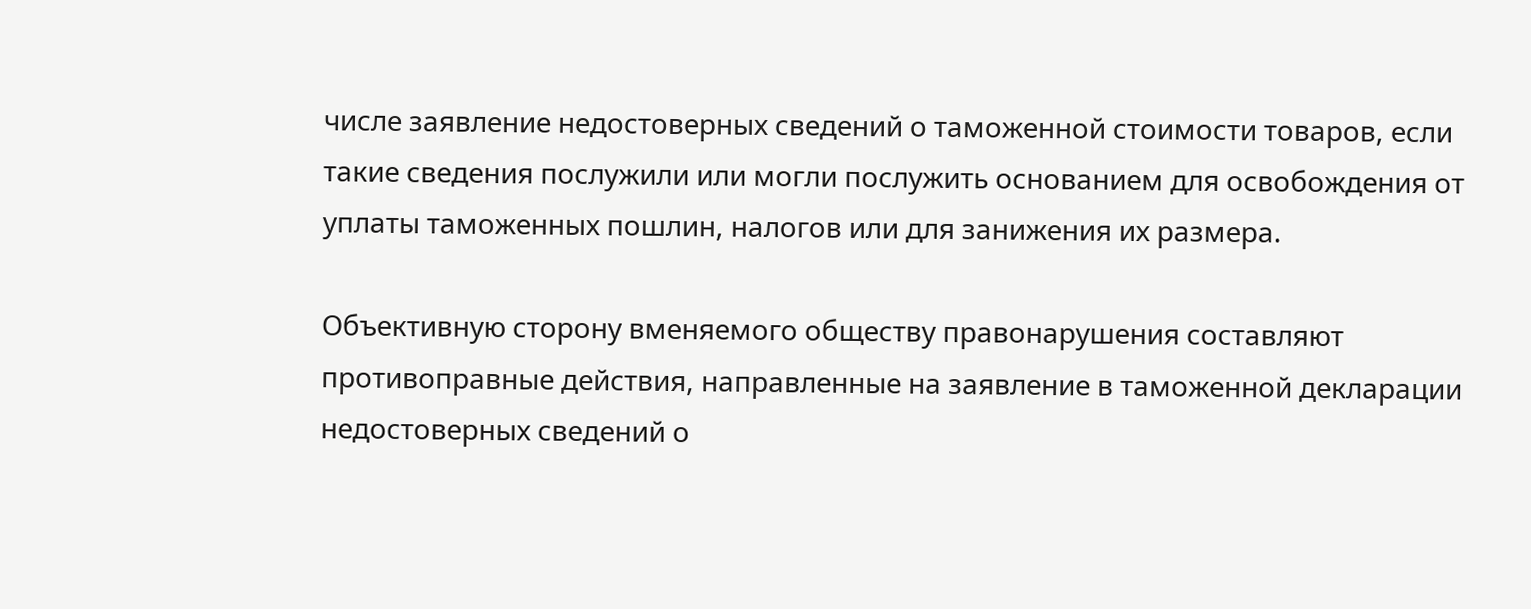числе заявление недостоверных сведений о таможенной стоимости товаров, если такие сведения послужили или могли послужить основанием для освобождения от уплаты таможенных пошлин, налогов или для занижения их размера.

Объективную сторону вменяемого обществу правонарушения составляют противоправные действия, направленные на заявление в таможенной декларации недостоверных сведений о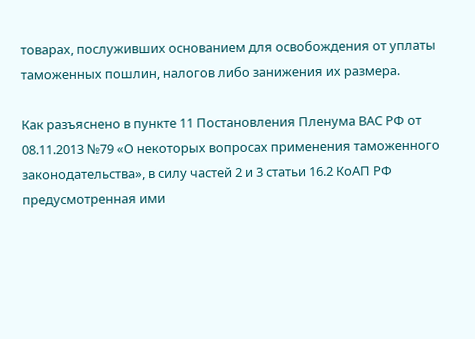товарах, послуживших основанием для освобождения от уплаты таможенных пошлин, налогов либо занижения их размера.

Как разъяснено в пункте 11 Постановления Пленума ВАС РФ от 08.11.2013 №79 «О некоторых вопросах применения таможенного законодательства», в силу частей 2 и 3 статьи 16.2 КоАП РФ предусмотренная ими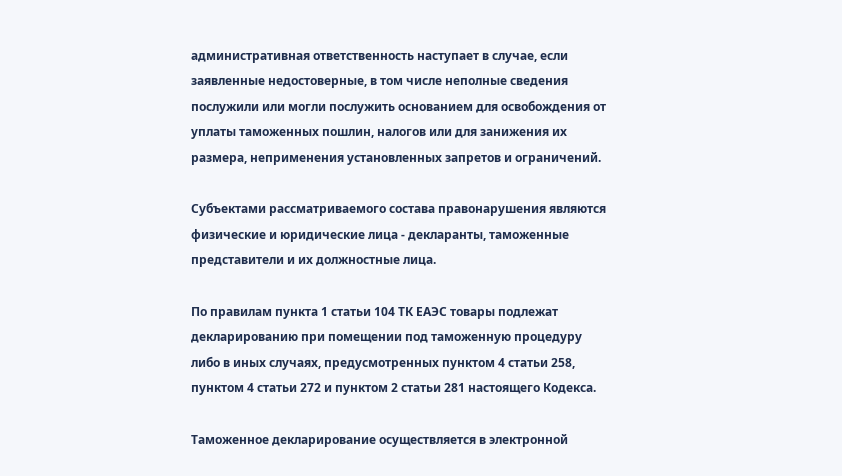административная ответственность наступает в случае, если заявленные недостоверные, в том числе неполные сведения послужили или могли послужить основанием для освобождения от уплаты таможенных пошлин, налогов или для занижения их размера, неприменения установленных запретов и ограничений.

Субъектами рассматриваемого состава правонарушения являются физические и юридические лица - декларанты, таможенные представители и их должностные лица.

По правилам пункта 1 статьи 104 ТК ЕАЭС товары подлежат декларированию при помещении под таможенную процедуру либо в иных случаях, предусмотренных пунктом 4 статьи 258, пунктом 4 статьи 272 и пунктом 2 статьи 281 настоящего Кодекса.

Таможенное декларирование осуществляется в электронной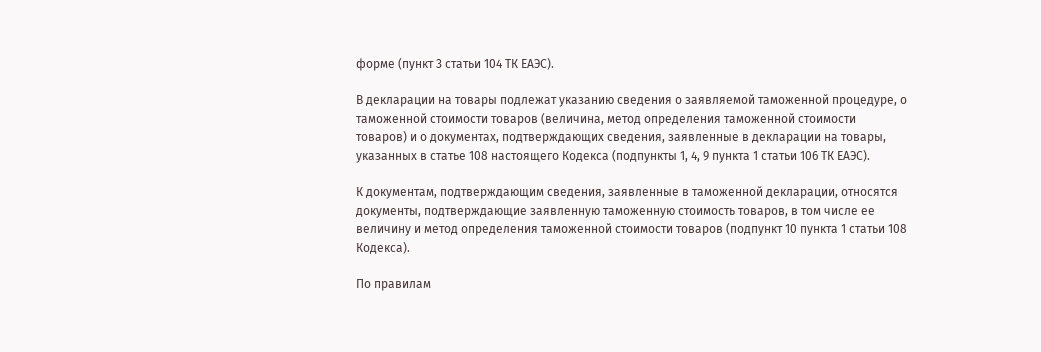форме (пункт 3 статьи 104 ТК ЕАЭС).

В декларации на товары подлежат указанию сведения о заявляемой таможенной процедуре, о таможенной стоимости товаров (величина, метод определения таможенной стоимости товаров) и о документах, подтверждающих сведения, заявленные в декларации на товары, указанных в статье 108 настоящего Кодекса (подпункты 1, 4, 9 пункта 1 статьи 106 ТК ЕАЭС).

К документам, подтверждающим сведения, заявленные в таможенной декларации, относятся документы, подтверждающие заявленную таможенную стоимость товаров, в том числе ее величину и метод определения таможенной стоимости товаров (подпункт 10 пункта 1 статьи 108 Кодекса).

По правилам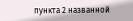пункта 2 названной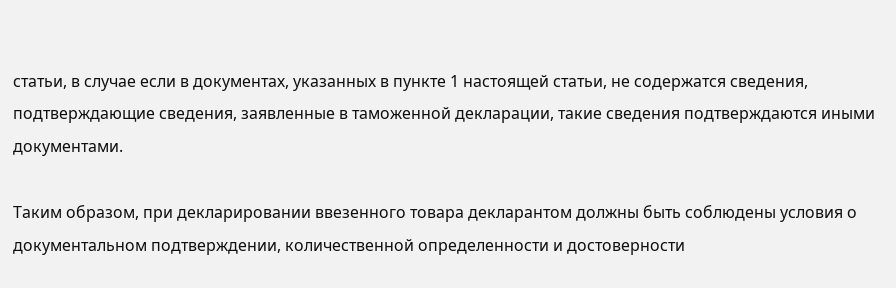статьи, в случае если в документах, указанных в пункте 1 настоящей статьи, не содержатся сведения, подтверждающие сведения, заявленные в таможенной декларации, такие сведения подтверждаются иными документами.

Таким образом, при декларировании ввезенного товара декларантом должны быть соблюдены условия о документальном подтверждении, количественной определенности и достоверности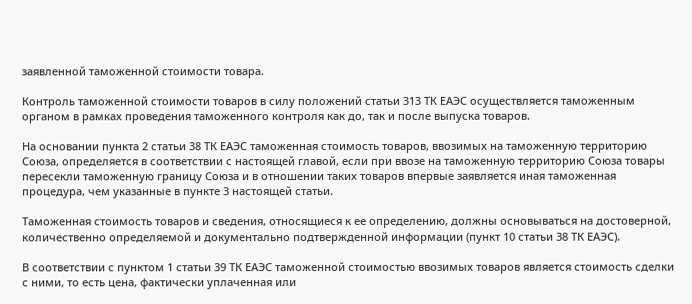заявленной таможенной стоимости товара.

Контроль таможенной стоимости товаров в силу положений статьи 313 ТК ЕАЭС осуществляется таможенным органом в рамках проведения таможенного контроля как до, так и после выпуска товаров.

На основании пункта 2 статьи 38 ТК ЕАЭС таможенная стоимость товаров, ввозимых на таможенную территорию Союза, определяется в соответствии с настоящей главой, если при ввозе на таможенную территорию Союза товары пересекли таможенную границу Союза и в отношении таких товаров впервые заявляется иная таможенная процедура, чем указанные в пункте 3 настоящей статьи.

Таможенная стоимость товаров и сведения, относящиеся к ее определению, должны основываться на достоверной, количественно определяемой и документально подтвержденной информации (пункт 10 статьи 38 ТК ЕАЭС).

В соответствии с пунктом 1 статьи 39 ТК ЕАЭС таможенной стоимостью ввозимых товаров является стоимость сделки с ними, то есть цена, фактически уплаченная или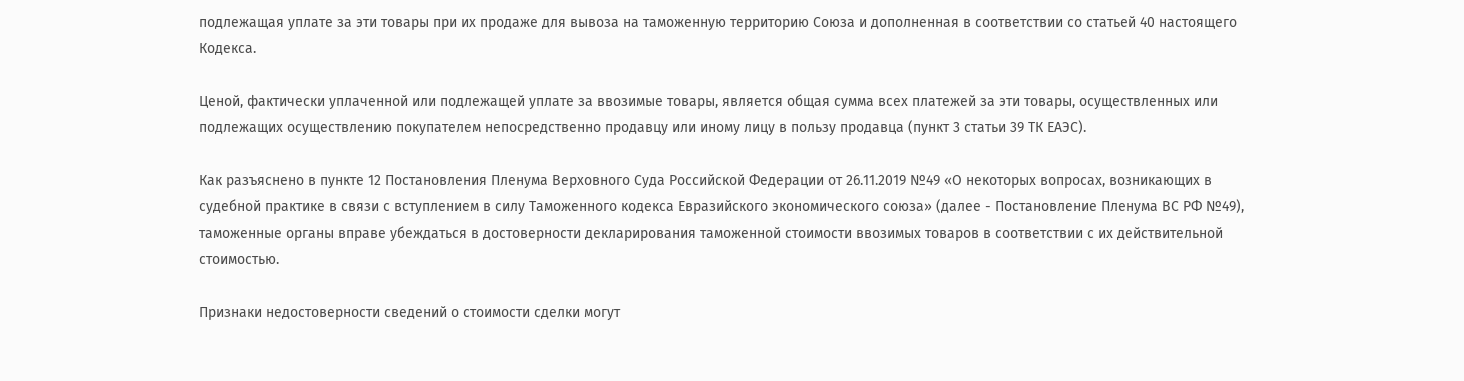подлежащая уплате за эти товары при их продаже для вывоза на таможенную территорию Союза и дополненная в соответствии со статьей 40 настоящего Кодекса.

Ценой, фактически уплаченной или подлежащей уплате за ввозимые товары, является общая сумма всех платежей за эти товары, осуществленных или подлежащих осуществлению покупателем непосредственно продавцу или иному лицу в пользу продавца (пункт 3 статьи 39 ТК ЕАЭС).

Как разъяснено в пункте 12 Постановления Пленума Верховного Суда Российской Федерации от 26.11.2019 №49 «О некоторых вопросах, возникающих в судебной практике в связи с вступлением в силу Таможенного кодекса Евразийского экономического союза» (далее - Постановление Пленума ВС РФ №49), таможенные органы вправе убеждаться в достоверности декларирования таможенной стоимости ввозимых товаров в соответствии с их действительной стоимостью.

Признаки недостоверности сведений о стоимости сделки могут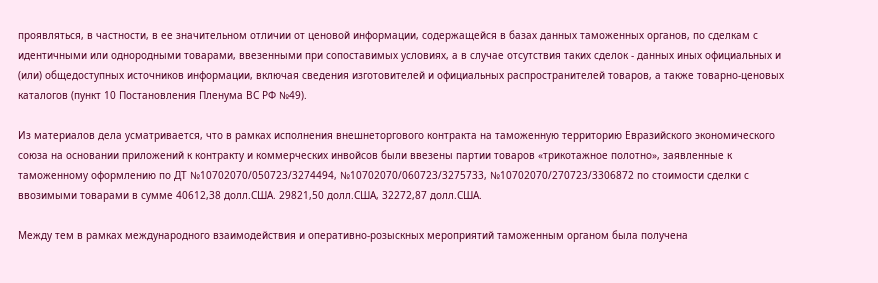проявляться, в частности, в ее значительном отличии от ценовой информации, содержащейся в базах данных таможенных органов, по сделкам с идентичными или однородными товарами, ввезенными при сопоставимых условиях, а в случае отсутствия таких сделок - данных иных официальных и (или) общедоступных источников информации, включая сведения изготовителей и официальных распространителей товаров, а также товарно-ценовых каталогов (пункт 10 Постановления Пленума ВС РФ №49).

Из материалов дела усматривается, что в рамках исполнения внешнеторгового контракта на таможенную территорию Евразийского экономического союза на основании приложений к контракту и коммерческих инвойсов были ввезены партии товаров «трикотажное полотно», заявленные к таможенному оформлению по ДТ №10702070/050723/3274494, №10702070/060723/3275733, №10702070/270723/3306872 по стоимости сделки с ввозимыми товарами в сумме 40612,38 долл.США. 29821,50 долл.США, 32272,87 долл.США.

Между тем в рамках международного взаимодействия и оперативно-розыскных мероприятий таможенным органом была получена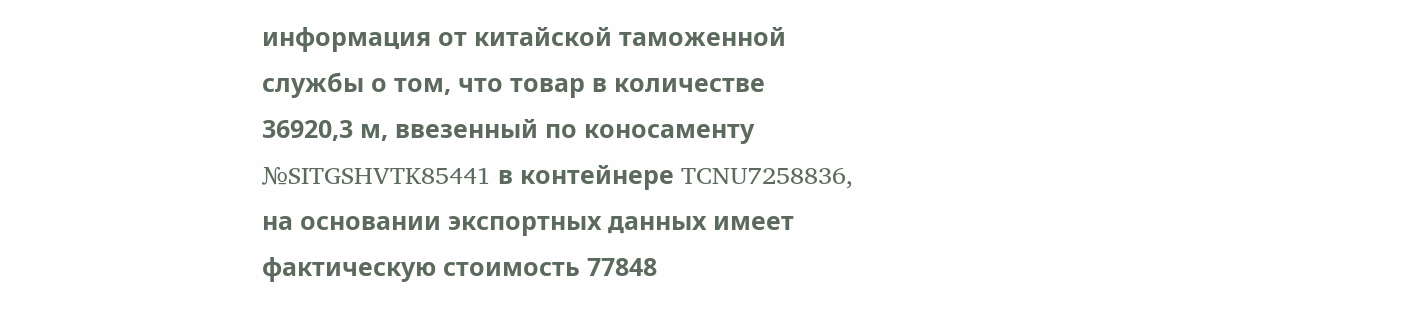информация от китайской таможенной службы о том, что товар в количестве 36920,3 м, ввезенный по коносаменту №SITGSHVTK85441 в контейнере TCNU7258836, на основании экспортных данных имеет фактическую стоимость 77848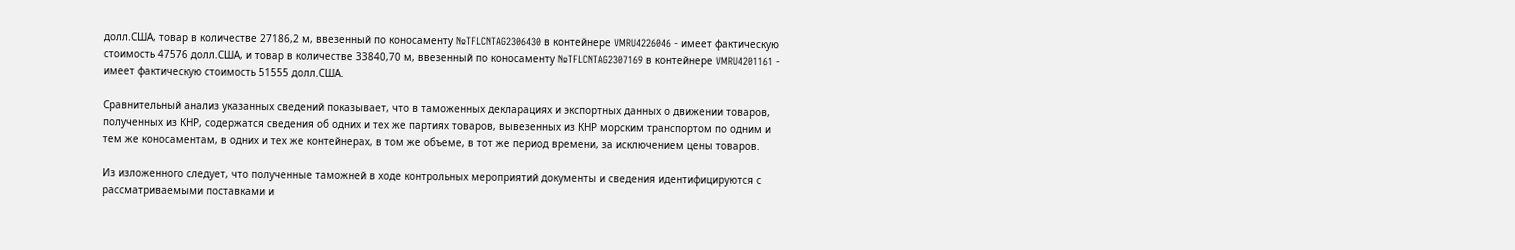долл.США, товар в количестве 27186,2 м, ввезенный по коносаменту №TFLCNTAG2306430 в контейнере VMRU4226046 - имеет фактическую стоимость 47576 долл.США, и товар в количестве 33840,70 м, ввезенный по коносаменту №TFLCNTAG2307169 в контейнере VMRU4201161 - имеет фактическую стоимость 51555 долл.США.

Сравнительный анализ указанных сведений показывает, что в таможенных декларациях и экспортных данных о движении товаров, полученных из КНР, содержатся сведения об одних и тех же партиях товаров, вывезенных из КНР морским транспортом по одним и тем же коносаментам, в одних и тех же контейнерах, в том же объеме, в тот же период времени, за исключением цены товаров.

Из изложенного следует, что полученные таможней в ходе контрольных мероприятий документы и сведения идентифицируются с рассматриваемыми поставками и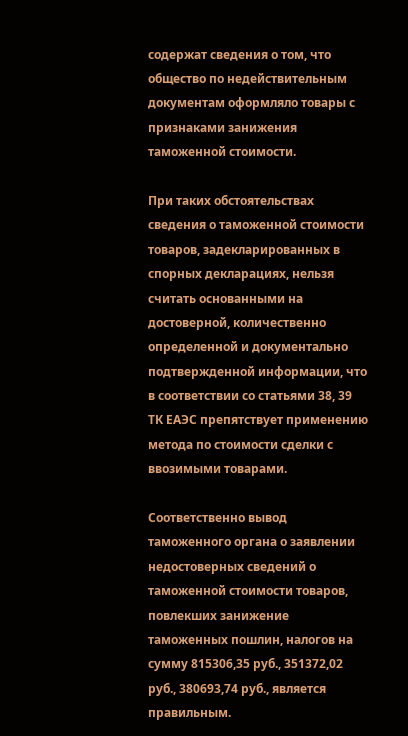содержат сведения о том, что общество по недействительным документам оформляло товары с признаками занижения таможенной стоимости.

При таких обстоятельствах сведения о таможенной стоимости товаров, задекларированных в спорных декларациях, нельзя считать основанными на достоверной, количественно определенной и документально подтвержденной информации, что в соответствии со статьями 38, 39 ТК ЕАЭС препятствует применению метода по стоимости сделки с ввозимыми товарами.

Соответственно вывод таможенного органа о заявлении недостоверных сведений о таможенной стоимости товаров, повлекших занижение таможенных пошлин, налогов на сумму 815306,35 руб., 351372,02 руб., 380693,74 руб., является правильным.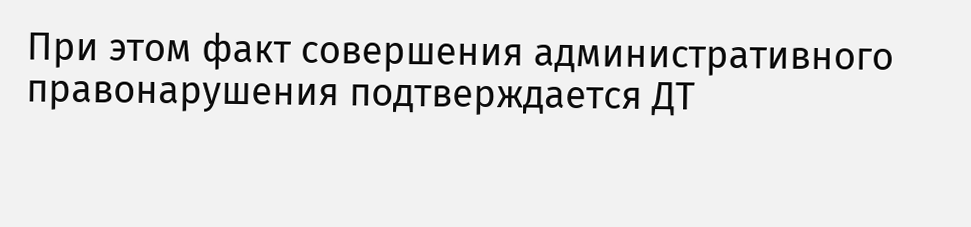При этом факт совершения административного правонарушения подтверждается ДТ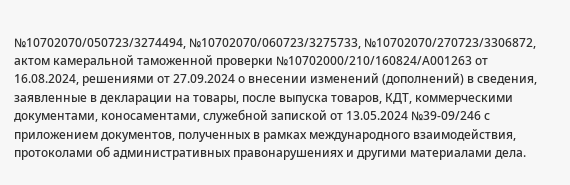№10702070/050723/3274494, №10702070/060723/3275733, №10702070/270723/3306872, актом камеральной таможенной проверки №10702000/210/160824/А001263 от 16.08.2024, решениями от 27.09.2024 о внесении изменений (дополнений) в сведения, заявленные в декларации на товары, после выпуска товаров, КДТ, коммерческими документами, коносаментами, служебной запиской от 13.05.2024 №39-09/246 с приложением документов, полученных в рамках международного взаимодействия, протоколами об административных правонарушениях и другими материалами дела.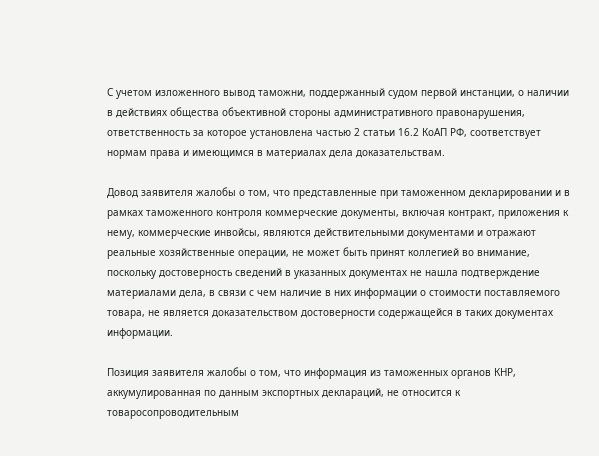С учетом изложенного вывод таможни, поддержанный судом первой инстанции, о наличии в действиях общества объективной стороны административного правонарушения, ответственность за которое установлена частью 2 статьи 16.2 КоАП РФ, соответствует нормам права и имеющимся в материалах дела доказательствам.

Довод заявителя жалобы о том, что представленные при таможенном декларировании и в рамках таможенного контроля коммерческие документы, включая контракт, приложения к нему, коммерческие инвойсы, являются действительными документами и отражают реальные хозяйственные операции, не может быть принят коллегией во внимание, поскольку достоверность сведений в указанных документах не нашла подтверждение материалами дела, в связи с чем наличие в них информации о стоимости поставляемого товара, не является доказательством достоверности содержащейся в таких документах информации.

Позиция заявителя жалобы о том, что информация из таможенных органов КНР, аккумулированная по данным экспортных деклараций, не относится к товаросопроводительным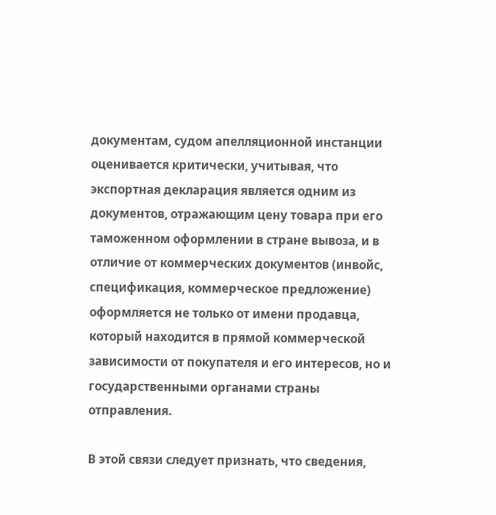документам, судом апелляционной инстанции оценивается критически, учитывая, что экспортная декларация является одним из документов, отражающим цену товара при его таможенном оформлении в стране вывоза, и в отличие от коммерческих документов (инвойс, спецификация, коммерческое предложение) оформляется не только от имени продавца, который находится в прямой коммерческой зависимости от покупателя и его интересов, но и государственными органами страны отправления.

В этой связи следует признать, что сведения,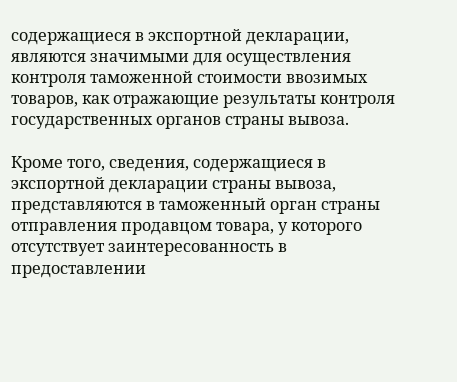содержащиеся в экспортной декларации, являются значимыми для осуществления контроля таможенной стоимости ввозимых товаров, как отражающие результаты контроля государственных органов страны вывоза.

Кроме того, сведения, содержащиеся в экспортной декларации страны вывоза, представляются в таможенный орган страны отправления продавцом товара, у которого отсутствует заинтересованность в предоставлении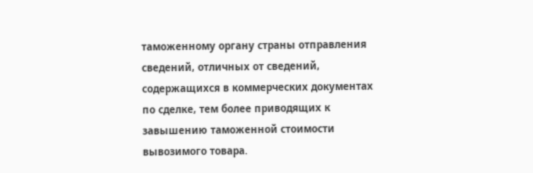таможенному органу страны отправления сведений, отличных от сведений, содержащихся в коммерческих документах по сделке, тем более приводящих к завышению таможенной стоимости вывозимого товара.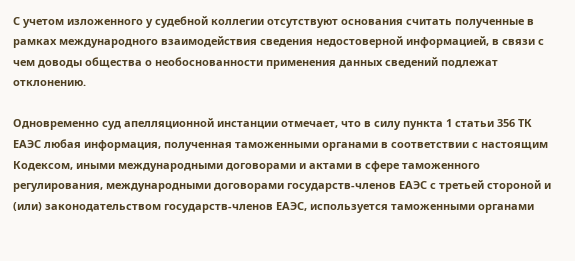С учетом изложенного у судебной коллегии отсутствуют основания считать полученные в рамках международного взаимодействия сведения недостоверной информацией, в связи с чем доводы общества о необоснованности применения данных сведений подлежат отклонению.

Одновременно суд апелляционной инстанции отмечает, что в силу пункта 1 статьи 356 ТК ЕАЭС любая информация, полученная таможенными органами в соответствии с настоящим Кодексом, иными международными договорами и актами в сфере таможенного регулирования, международными договорами государств-членов ЕАЭС с третьей стороной и (или) законодательством государств-членов ЕАЭС, используется таможенными органами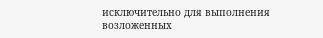исключительно для выполнения возложенных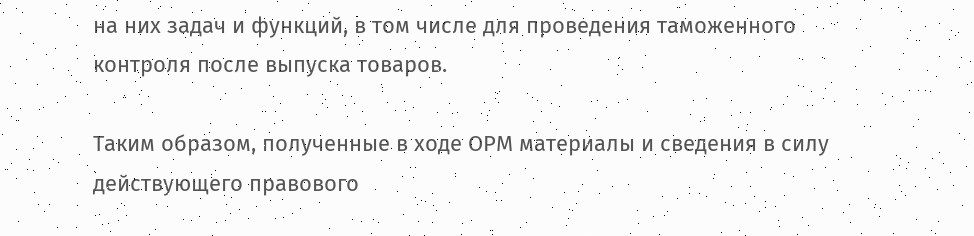на них задач и функций, в том числе для проведения таможенного контроля после выпуска товаров.

Таким образом, полученные в ходе ОРМ материалы и сведения в силу действующего правового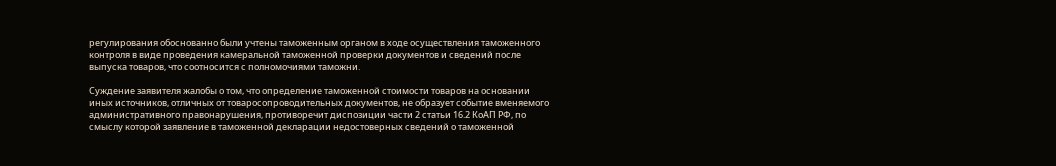регулирования обоснованно были учтены таможенным органом в ходе осуществления таможенного контроля в виде проведения камеральной таможенной проверки документов и сведений после выпуска товаров, что соотносится с полномочиями таможни.

Суждение заявителя жалобы о том, что определение таможенной стоимости товаров на основании иных источников, отличных от товаросопроводительных документов, не образует событие вменяемого административного правонарушения, противоречит диспозиции части 2 статьи 16.2 КоАП РФ, по смыслу которой заявление в таможенной декларации недостоверных сведений о таможенной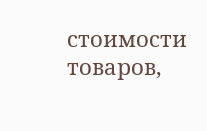стоимости товаров,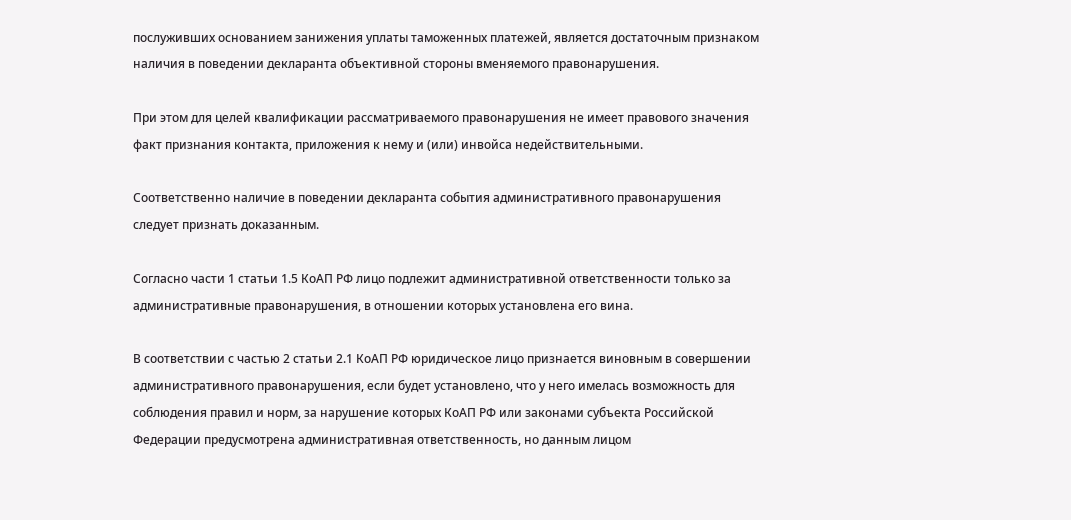послуживших основанием занижения уплаты таможенных платежей, является достаточным признаком наличия в поведении декларанта объективной стороны вменяемого правонарушения.

При этом для целей квалификации рассматриваемого правонарушения не имеет правового значения факт признания контакта, приложения к нему и (или) инвойса недействительными.

Соответственно наличие в поведении декларанта события административного правонарушения следует признать доказанным.

Согласно части 1 статьи 1.5 КоАП РФ лицо подлежит административной ответственности только за административные правонарушения, в отношении которых установлена его вина.

В соответствии с частью 2 статьи 2.1 КоАП РФ юридическое лицо признается виновным в совершении административного правонарушения, если будет установлено, что у него имелась возможность для соблюдения правил и норм, за нарушение которых КоАП РФ или законами субъекта Российской Федерации предусмотрена административная ответственность, но данным лицом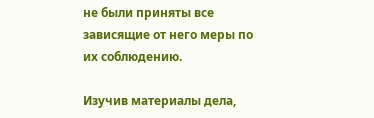не были приняты все зависящие от него меры по их соблюдению.

Изучив материалы дела,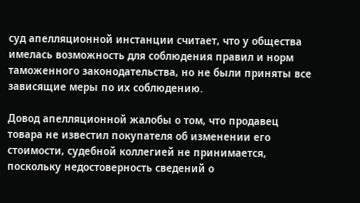суд апелляционной инстанции считает, что у общества имелась возможность для соблюдения правил и норм таможенного законодательства, но не были приняты все зависящие меры по их соблюдению.

Довод апелляционной жалобы о том, что продавец товара не известил покупателя об изменении его стоимости, судебной коллегией не принимается, поскольку недостоверность сведений о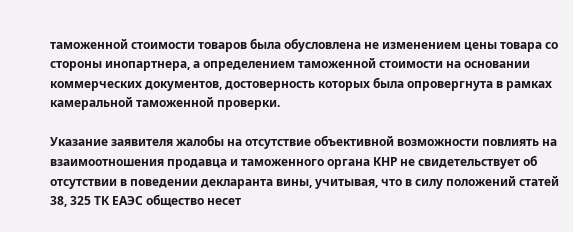таможенной стоимости товаров была обусловлена не изменением цены товара со стороны инопартнера, а определением таможенной стоимости на основании коммерческих документов, достоверность которых была опровергнута в рамках камеральной таможенной проверки.

Указание заявителя жалобы на отсутствие объективной возможности повлиять на взаимоотношения продавца и таможенного органа КНР не свидетельствует об отсутствии в поведении декларанта вины, учитывая, что в силу положений статей 38, 325 ТК ЕАЭС общество несет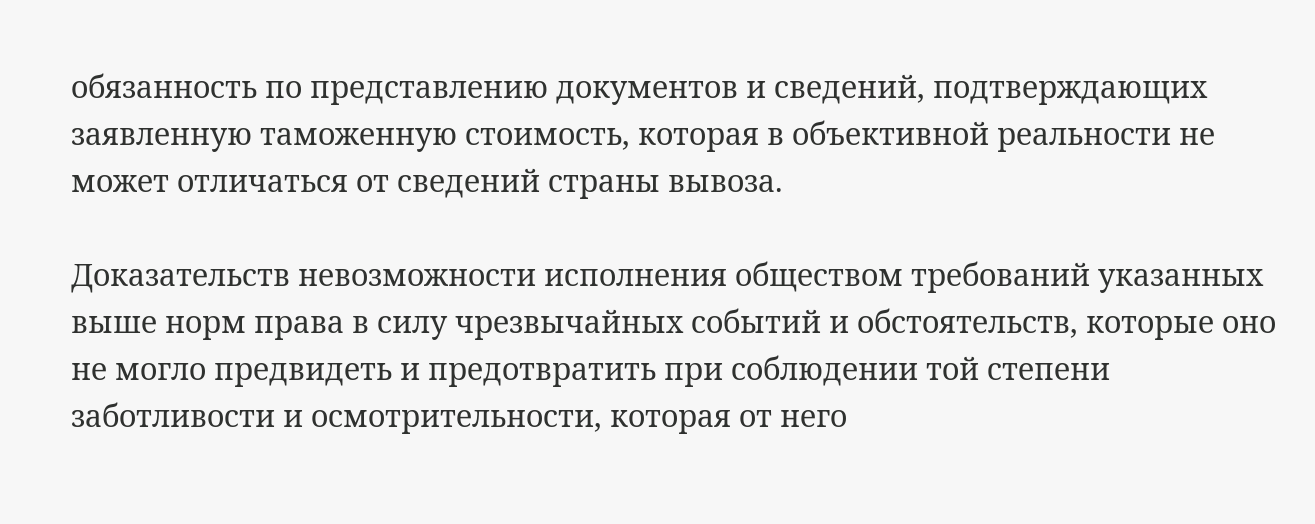обязанность по представлению документов и сведений, подтверждающих заявленную таможенную стоимость, которая в объективной реальности не может отличаться от сведений страны вывоза.

Доказательств невозможности исполнения обществом требований указанных выше норм права в силу чрезвычайных событий и обстоятельств, которые оно не могло предвидеть и предотвратить при соблюдении той степени заботливости и осмотрительности, которая от него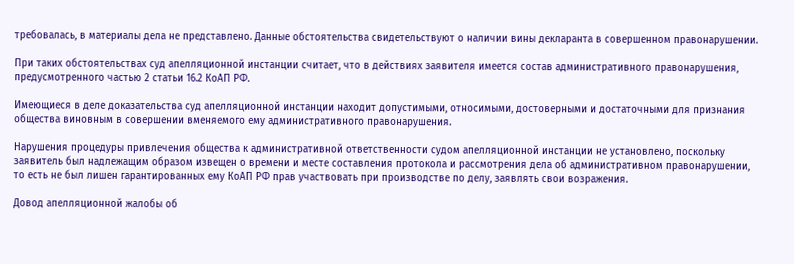требовалась, в материалы дела не представлено. Данные обстоятельства свидетельствуют о наличии вины декларанта в совершенном правонарушении.

При таких обстоятельствах суд апелляционной инстанции считает, что в действиях заявителя имеется состав административного правонарушения, предусмотренного частью 2 статьи 16.2 КоАП РФ.

Имеющиеся в деле доказательства суд апелляционной инстанции находит допустимыми, относимыми, достоверными и достаточными для признания общества виновным в совершении вменяемого ему административного правонарушения.

Нарушения процедуры привлечения общества к административной ответственности судом апелляционной инстанции не установлено, поскольку заявитель был надлежащим образом извещен о времени и месте составления протокола и рассмотрения дела об административном правонарушении, то есть не был лишен гарантированных ему КоАП РФ прав участвовать при производстве по делу, заявлять свои возражения.

Довод апелляционной жалобы об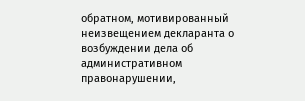обратном, мотивированный неизвещением декларанта о возбуждении дела об административном правонарушении,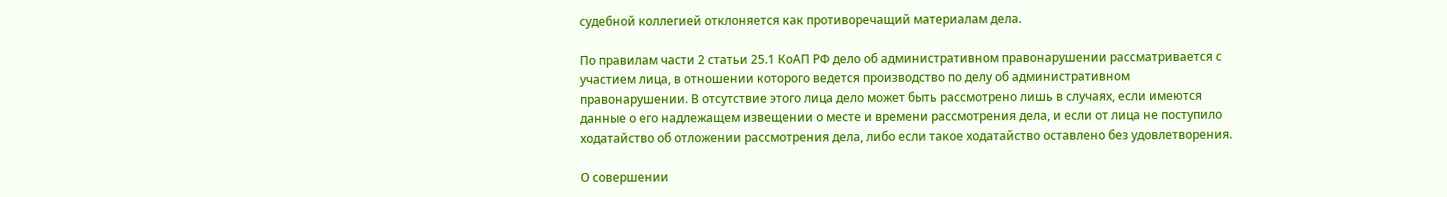судебной коллегией отклоняется как противоречащий материалам дела.

По правилам части 2 статьи 25.1 КоАП РФ дело об административном правонарушении рассматривается с участием лица, в отношении которого ведется производство по делу об административном правонарушении. В отсутствие этого лица дело может быть рассмотрено лишь в случаях, если имеются данные о его надлежащем извещении о месте и времени рассмотрения дела, и если от лица не поступило ходатайство об отложении рассмотрения дела, либо если такое ходатайство оставлено без удовлетворения.

О совершении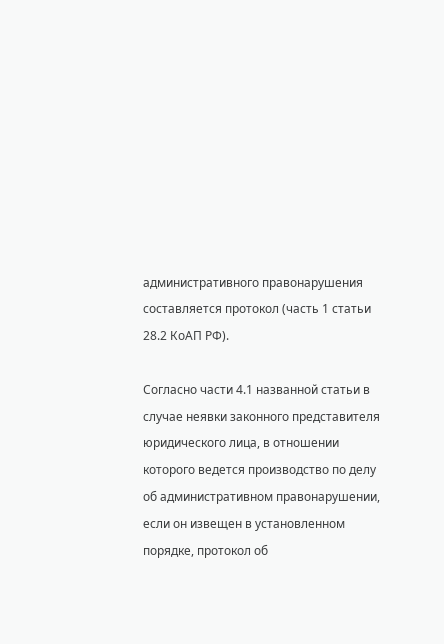административного правонарушения составляется протокол (часть 1 статьи 28.2 КоАП РФ).

Согласно части 4.1 названной статьи в случае неявки законного представителя юридического лица, в отношении которого ведется производство по делу об административном правонарушении, если он извещен в установленном порядке, протокол об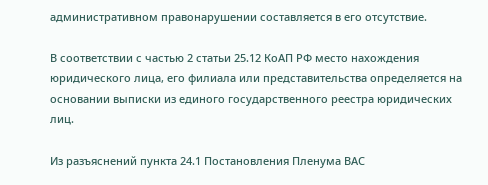административном правонарушении составляется в его отсутствие.

В соответствии с частью 2 статьи 25.12 КоАП РФ место нахождения юридического лица, его филиала или представительства определяется на основании выписки из единого государственного реестра юридических лиц.

Из разъяснений пункта 24.1 Постановления Пленума ВАС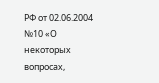РФ от 02.06.2004 №10 «О некоторых вопросах,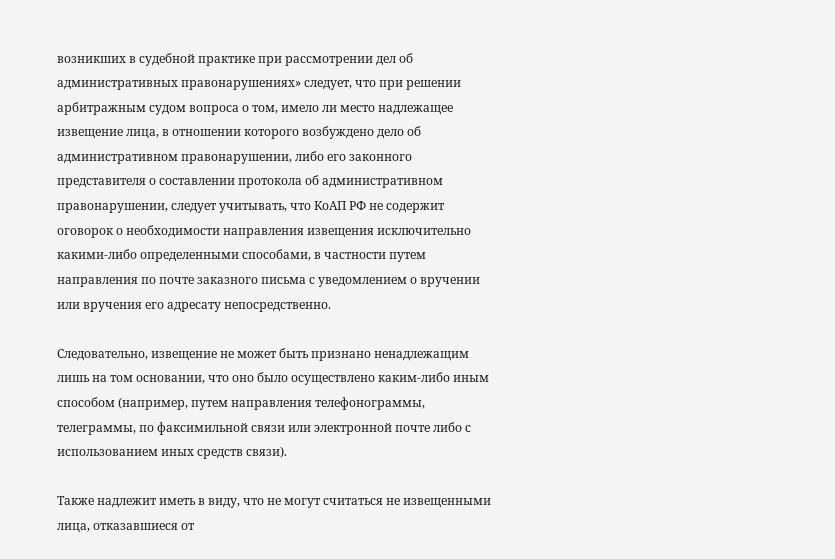возникших в судебной практике при рассмотрении дел об административных правонарушениях» следует, что при решении арбитражным судом вопроса о том, имело ли место надлежащее извещение лица, в отношении которого возбуждено дело об административном правонарушении, либо его законного представителя о составлении протокола об административном правонарушении, следует учитывать, что КоАП РФ не содержит оговорок о необходимости направления извещения исключительно какими-либо определенными способами, в частности путем направления по почте заказного письма с уведомлением о вручении или вручения его адресату непосредственно.

Следовательно, извещение не может быть признано ненадлежащим лишь на том основании, что оно было осуществлено каким-либо иным способом (например, путем направления телефонограммы, телеграммы, по факсимильной связи или электронной почте либо с использованием иных средств связи).

Также надлежит иметь в виду, что не могут считаться не извещенными лица, отказавшиеся от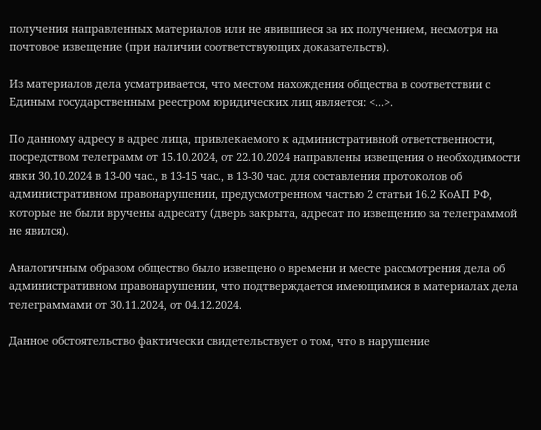получения направленных материалов или не явившиеся за их получением, несмотря на почтовое извещение (при наличии соответствующих доказательств).

Из материалов дела усматривается, что местом нахождения общества в соответствии с Единым государственным реестром юридических лиц является: <...>.

По данному адресу в адрес лица, привлекаемого к административной ответственности, посредством телеграмм от 15.10.2024, от 22.10.2024 направлены извещения о необходимости явки 30.10.2024 в 13-00 час., в 13-15 час., в 13-30 час. для составления протоколов об административном правонарушении, предусмотренном частью 2 статьи 16.2 КоАП РФ, которые не были вручены адресату (дверь закрыта, адресат по извещению за телеграммой не явился).

Аналогичным образом общество было извещено о времени и месте рассмотрения дела об административном правонарушении, что подтверждается имеющимися в материалах дела телеграммами от 30.11.2024, от 04.12.2024.

Данное обстоятельство фактически свидетельствует о том, что в нарушение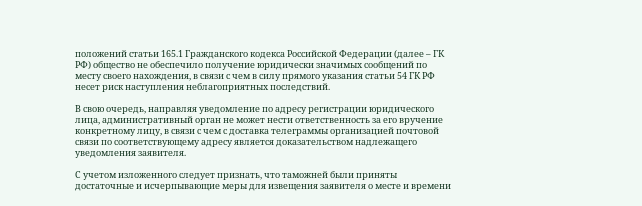положений статьи 165.1 Гражданского кодекса Российской Федерации (далее – ГК РФ) общество не обеспечило получение юридически значимых сообщений по месту своего нахождения, в связи с чем в силу прямого указания статьи 54 ГК РФ несет риск наступления неблагоприятных последствий.

В свою очередь, направляя уведомление по адресу регистрации юридического лица, административный орган не может нести ответственность за его вручение конкретному лицу, в связи с чем с доставка телеграммы организацией почтовой связи по соответствующему адресу является доказательством надлежащего уведомления заявителя.

С учетом изложенного следует признать, что таможней были приняты достаточные и исчерпывающие меры для извещения заявителя о месте и времени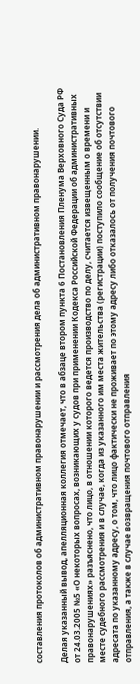составления протоколов об административном правонарушении и рассмотрения дела об административном правонарушении.

Делая указанный вывод, апелляционная коллегия отмечает, что в абзаце втором пункта 6 Постановления Пленума Верховного Суда РФ от 24.03.2005 №5 «О некоторых вопросах, возникающих у судов при применении Кодекса Российской Федерации об административных правонарушениях» разъяснено, что лицо, в отношении которого ведется производство по делу, считается извещенным о времени и месте судебного рассмотрения и в случае, когда из указанного им места жительства (регистрации) поступило сообщение об отсутствии адресата по указанному адресу, о том, что лицо фактически не проживает по этому адресу либо отказалось от получения почтового отправления, а также в случае возвращения почтового отправления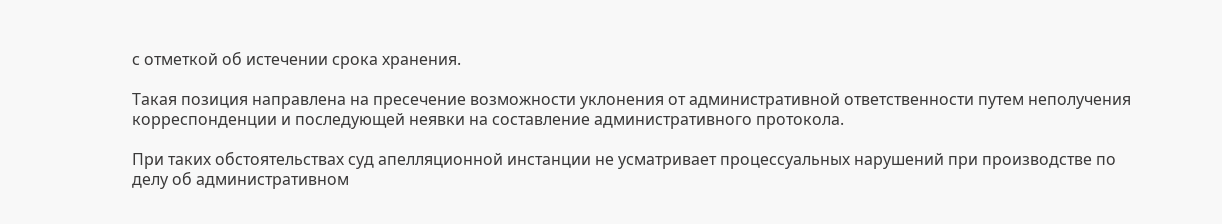с отметкой об истечении срока хранения.

Такая позиция направлена на пресечение возможности уклонения от административной ответственности путем неполучения корреспонденции и последующей неявки на составление административного протокола.

При таких обстоятельствах суд апелляционной инстанции не усматривает процессуальных нарушений при производстве по делу об административном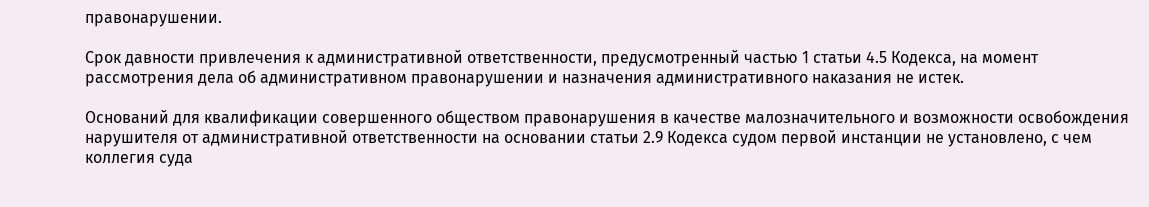правонарушении.

Срок давности привлечения к административной ответственности, предусмотренный частью 1 статьи 4.5 Кодекса, на момент рассмотрения дела об административном правонарушении и назначения административного наказания не истек.

Оснований для квалификации совершенного обществом правонарушения в качестве малозначительного и возможности освобождения нарушителя от административной ответственности на основании статьи 2.9 Кодекса судом первой инстанции не установлено, с чем коллегия суда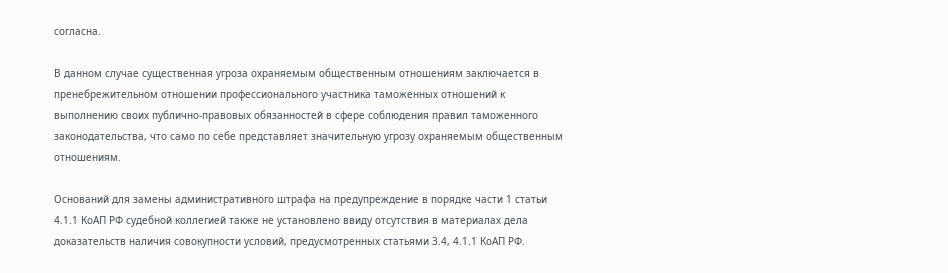согласна.

В данном случае существенная угроза охраняемым общественным отношениям заключается в пренебрежительном отношении профессионального участника таможенных отношений к выполнению своих публично-правовых обязанностей в сфере соблюдения правил таможенного законодательства, что само по себе представляет значительную угрозу охраняемым общественным отношениям.

Оснований для замены административного штрафа на предупреждение в порядке части 1 статьи 4.1.1 КоАП РФ судебной коллегией также не установлено ввиду отсутствия в материалах дела доказательств наличия совокупности условий, предусмотренных статьями 3.4, 4.1.1 КоАП РФ.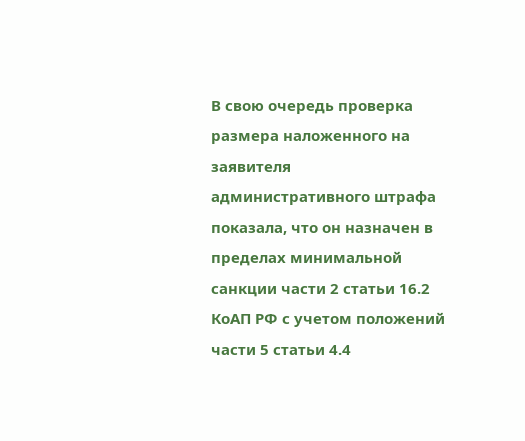В свою очередь проверка размера наложенного на заявителя административного штрафа показала, что он назначен в пределах минимальной санкции части 2 статьи 16.2 КоАП РФ с учетом положений части 5 статьи 4.4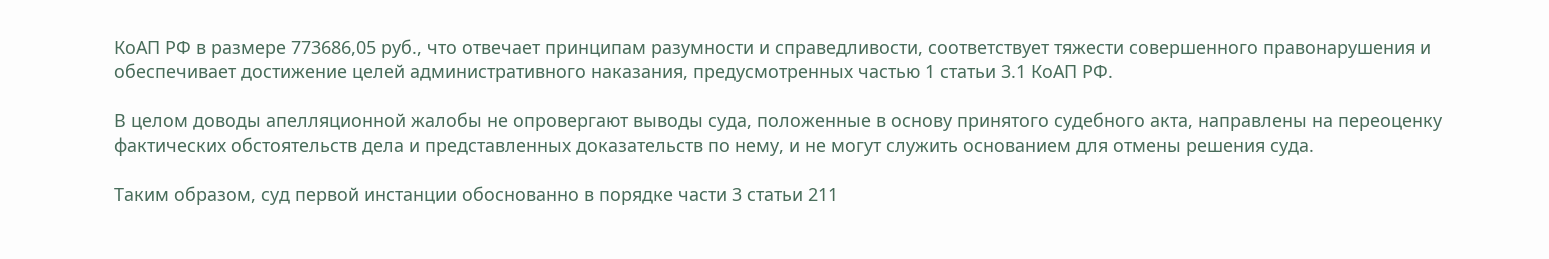КоАП РФ в размере 773686,05 руб., что отвечает принципам разумности и справедливости, соответствует тяжести совершенного правонарушения и обеспечивает достижение целей административного наказания, предусмотренных частью 1 статьи 3.1 КоАП РФ.

В целом доводы апелляционной жалобы не опровергают выводы суда, положенные в основу принятого судебного акта, направлены на переоценку фактических обстоятельств дела и представленных доказательств по нему, и не могут служить основанием для отмены решения суда.

Таким образом, суд первой инстанции обоснованно в порядке части 3 статьи 211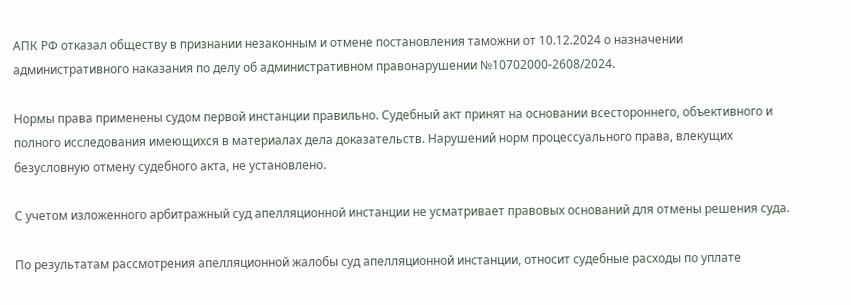АПК РФ отказал обществу в признании незаконным и отмене постановления таможни от 10.12.2024 о назначении административного наказания по делу об административном правонарушении №10702000-2608/2024.

Нормы права применены судом первой инстанции правильно. Судебный акт принят на основании всестороннего, объективного и полного исследования имеющихся в материалах дела доказательств. Нарушений норм процессуального права, влекущих безусловную отмену судебного акта, не установлено.

С учетом изложенного арбитражный суд апелляционной инстанции не усматривает правовых оснований для отмены решения суда.

По результатам рассмотрения апелляционной жалобы суд апелляционной инстанции, относит судебные расходы по уплате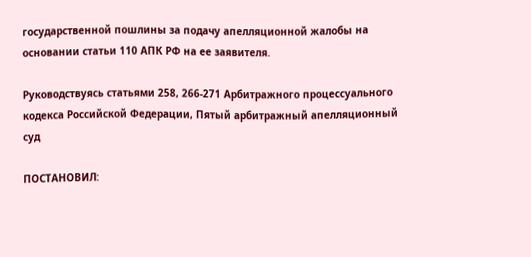государственной пошлины за подачу апелляционной жалобы на основании статьи 110 АПК РФ на ее заявителя.

Руководствуясь статьями 258, 266-271 Арбитражного процессуального кодекса Российской Федерации, Пятый арбитражный апелляционный суд

ПОСТАНОВИЛ: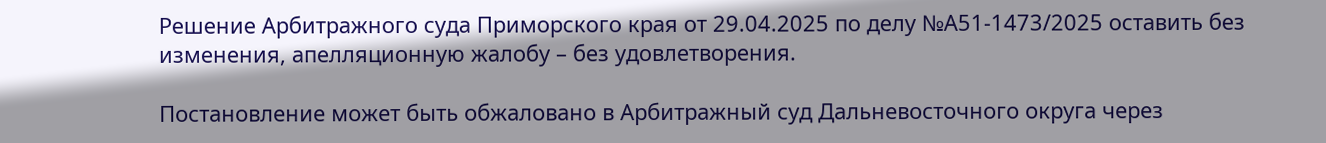Решение Арбитражного суда Приморского края от 29.04.2025 по делу №А51-1473/2025 оставить без изменения, апелляционную жалобу – без удовлетворения.

Постановление может быть обжаловано в Арбитражный суд Дальневосточного округа через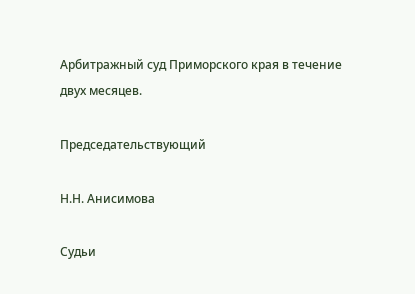Арбитражный суд Приморского края в течение двух месяцев.

Председательствующий

Н.Н. Анисимова

Судьи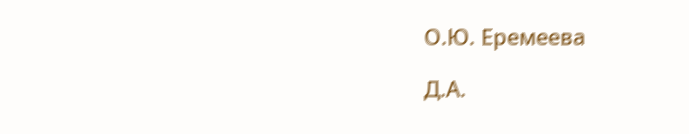О.Ю. Еремеева

Д.А.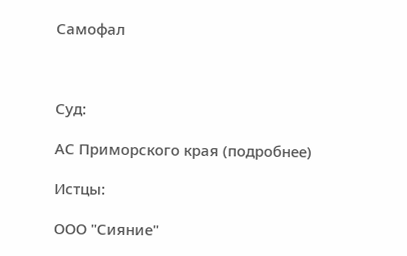Самофал



Суд:

АС Приморского края (подробнее)

Истцы:

ООО "Сияние"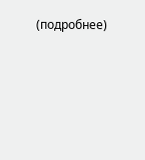(подробнее)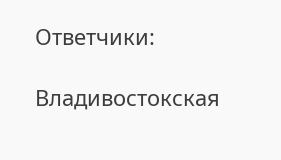Ответчики:

Владивостокская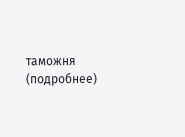таможня (подробнее)